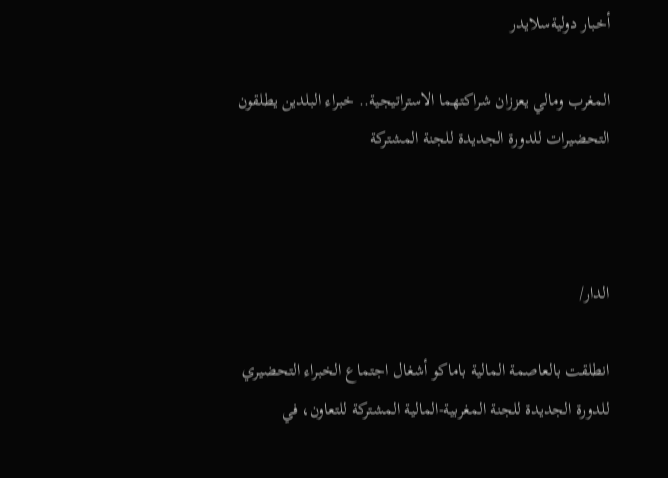أخبار دوليةسلايدر

المغرب ومالي يعززان شراكتهما الاستراتيجية.. خبراء البلدين يطلقون التحضيرات للدورة الجديدة للجنة المشتركة



الدار/

انطلقت بالعاصمة المالية باماكو أشغال اجتماع الخبراء التحضيري للدورة الجديدة للجنة المغربية-المالية المشتركة للتعاون، في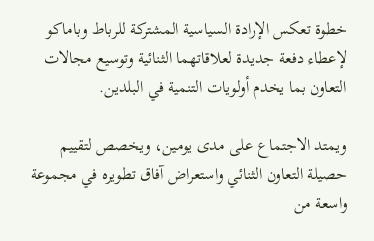خطوة تعكس الإرادة السياسية المشتركة للرباط وباماكو لإعطاء دفعة جديدة لعلاقاتهما الثنائية وتوسيع مجالات التعاون بما يخدم أولويات التنمية في البلدين.

ويمتد الاجتماع على مدى يومين، ويخصص لتقييم حصيلة التعاون الثنائي واستعراض آفاق تطويره في مجموعة واسعة من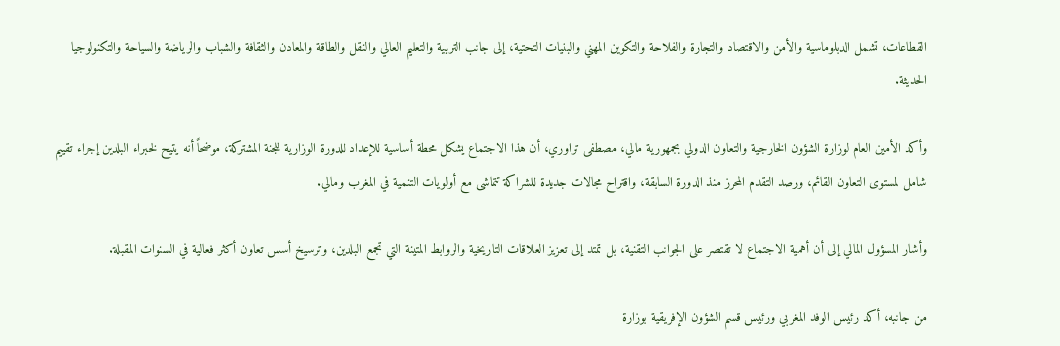القطاعات، تشمل الدبلوماسية والأمن والاقتصاد والتجارة والفلاحة والتكوين المهني والبنيات التحتية، إلى جانب التربية والتعليم العالي والنقل والطاقة والمعادن والثقافة والشباب والرياضة والسياحة والتكنولوجيا الحديثة.

وأكد الأمين العام لوزارة الشؤون الخارجية والتعاون الدولي بجمهورية مالي، مصطفى تراوري، أن هذا الاجتماع يشكل محطة أساسية للإعداد للدورة الوزارية للجنة المشتركة، موضحاً أنه يتيح لخبراء البلدين إجراء تقييم شامل لمستوى التعاون القائم، ورصد التقدم المحرز منذ الدورة السابقة، واقتراح مجالات جديدة للشراكة تتماشى مع أولويات التنمية في المغرب ومالي.

وأشار المسؤول المالي إلى أن أهمية الاجتماع لا تقتصر على الجوانب التقنية، بل تمتد إلى تعزيز العلاقات التاريخية والروابط المتينة التي تجمع البلدين، وترسيخ أسس تعاون أكثر فعالية في السنوات المقبلة.

من جانبه، أكد رئيس الوفد المغربي ورئيس قسم الشؤون الإفريقية بوزارة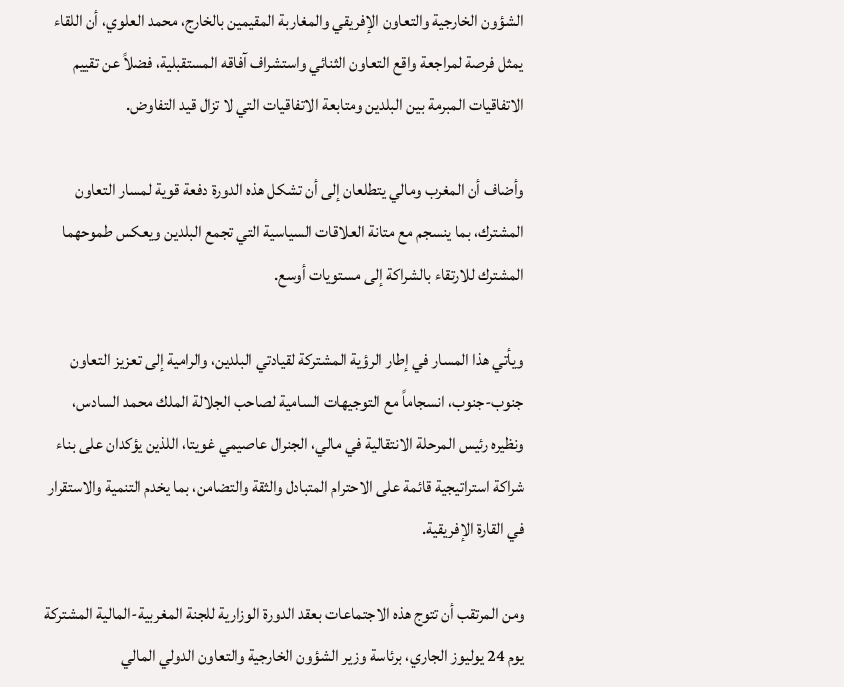الشؤون الخارجية والتعاون الإفريقي والمغاربة المقيمين بالخارج، محمد العلوي، أن اللقاء يمثل فرصة لمراجعة واقع التعاون الثنائي واستشراف آفاقه المستقبلية، فضلاً عن تقييم الاتفاقيات المبرمة بين البلدين ومتابعة الاتفاقيات التي لا تزال قيد التفاوض.

وأضاف أن المغرب ومالي يتطلعان إلى أن تشكل هذه الدورة دفعة قوية لمسار التعاون المشترك، بما ينسجم مع متانة العلاقات السياسية التي تجمع البلدين ويعكس طموحهما المشترك للارتقاء بالشراكة إلى مستويات أوسع.

ويأتي هذا المسار في إطار الرؤية المشتركة لقيادتي البلدين، والرامية إلى تعزيز التعاون جنوب-جنوب، انسجاماً مع التوجيهات السامية لصاحب الجلالة الملك محمد السادس، ونظيره رئيس المرحلة الانتقالية في مالي، الجنرال عاصيمي غويتا، اللذين يؤكدان على بناء شراكة استراتيجية قائمة على الاحترام المتبادل والثقة والتضامن، بما يخدم التنمية والاستقرار في القارة الإفريقية.

ومن المرتقب أن تتوج هذه الاجتماعات بعقد الدورة الوزارية للجنة المغربية-المالية المشتركة يوم 24 يوليوز الجاري، برئاسة وزير الشؤون الخارجية والتعاون الدولي المالي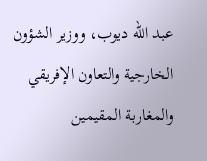عبد الله ديوب، ووزير الشؤون الخارجية والتعاون الإفريقي والمغاربة المقيمين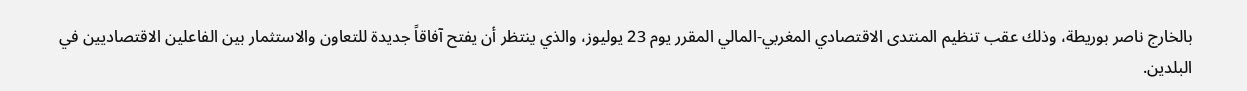بالخارج ناصر بوريطة، وذلك عقب تنظيم المنتدى الاقتصادي المغربي-المالي المقرر يوم 23 يوليوز، والذي ينتظر أن يفتح آفاقاً جديدة للتعاون والاستثمار بين الفاعلين الاقتصاديين في البلدين.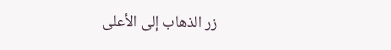زر الذهاب إلى الأعلى